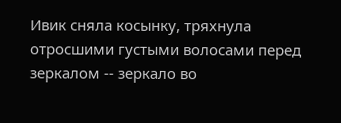Ивик сняла косынку, тряхнула отросшими густыми волосами перед зеркалом -- зеркало во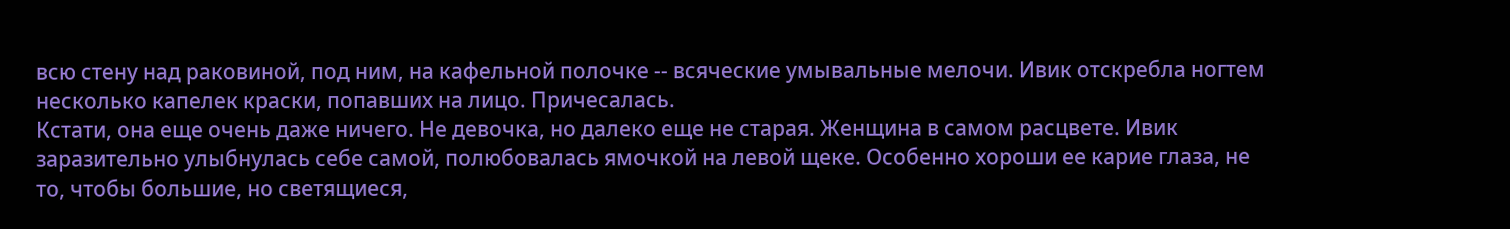всю стену над раковиной, под ним, на кафельной полочке -- всяческие умывальные мелочи. Ивик отскребла ногтем несколько капелек краски, попавших на лицо. Причесалась.
Кстати, она еще очень даже ничего. Не девочка, но далеко еще не старая. Женщина в самом расцвете. Ивик заразительно улыбнулась себе самой, полюбовалась ямочкой на левой щеке. Особенно хороши ее карие глаза, не то, чтобы большие, но светящиеся,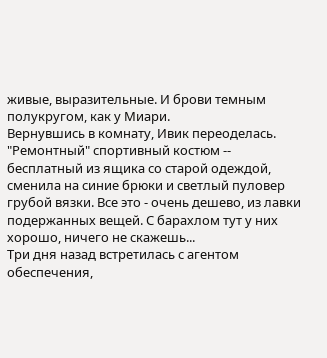живые, выразительные. И брови темным полукругом, как у Миари.
Вернувшись в комнату, Ивик переоделась. "Ремонтный" спортивный костюм -- бесплатный из ящика со старой одеждой, сменила на синие брюки и светлый пуловер грубой вязки. Все это - очень дешево, из лавки подержанных вещей. С барахлом тут у них хорошо, ничего не скажешь...
Три дня назад встретилась с агентом обеспечения,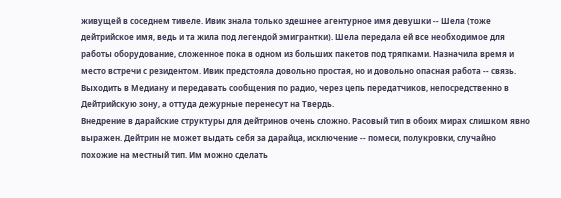живущей в соседнем тивеле. Ивик знала только здешнее агентурное имя девушки -- Шела (тоже дейтрийское имя, ведь и та жила под легендой эмигрантки). Шела передала ей все необходимое для работы оборудование, сложенное пока в одном из больших пакетов под тряпками. Назначила время и место встречи с резидентом. Ивик предстояла довольно простая, но и довольно опасная работа -- связь. Выходить в Медиану и передавать сообщения по радио, через цепь передатчиков, непосредственно в Дейтрийскую зону, а оттуда дежурные перенесут на Твердь.
Внедрение в дарайские структуры для дейтринов очень сложно. Расовый тип в обоих мирах слишком явно выражен. Дейтрин не может выдать себя за дарайца, исключение -- помеси, полукровки, случайно похожие на местный тип. Им можно сделать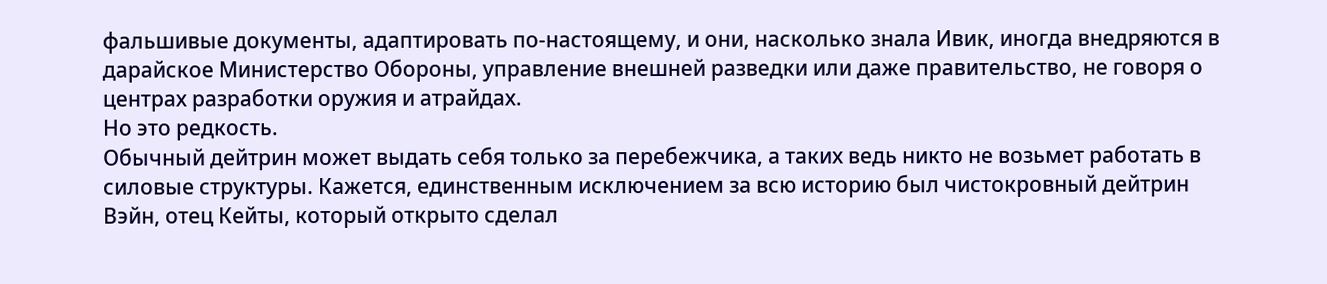фальшивые документы, адаптировать по-настоящему, и они, насколько знала Ивик, иногда внедряются в дарайское Министерство Обороны, управление внешней разведки или даже правительство, не говоря о центрах разработки оружия и атрайдах.
Но это редкость.
Обычный дейтрин может выдать себя только за перебежчика, а таких ведь никто не возьмет работать в силовые структуры. Кажется, единственным исключением за всю историю был чистокровный дейтрин Вэйн, отец Кейты, который открыто сделал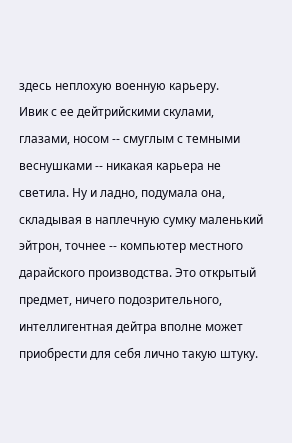здесь неплохую военную карьеру.
Ивик с ее дейтрийскими скулами, глазами, носом -- смуглым с темными веснушками -- никакая карьера не светила. Ну и ладно, подумала она, складывая в наплечную сумку маленький эйтрон, точнее -- компьютер местного дарайского производства. Это открытый предмет, ничего подозрительного, интеллигентная дейтра вполне может приобрести для себя лично такую штуку.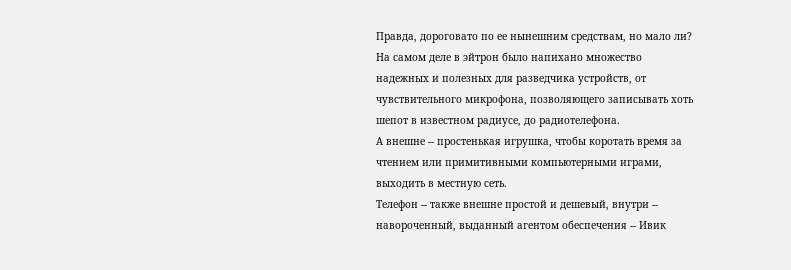Правда, дороговато по ее нынешним средствам, но мало ли? На самом деле в эйтрон было напихано множество надежных и полезных для разведчика устройств, от чувствительного микрофона, позволяющего записывать хоть шепот в известном радиусе, до радиотелефона.
А внешне -- простенькая игрушка, чтобы коротать время за чтением или примитивными компьютерными играми, выходить в местную сеть.
Телефон -- также внешне простой и дешевый, внутри -- навороченный, выданный агентом обеспечения -- Ивик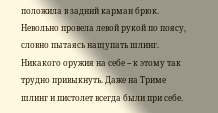положила в задний карман брюк. Невольно провела левой рукой по поясу, словно пытаясь нащупать шлинг. Никакого оружия на себе -- к этому так трудно привыкнуть. Даже на Триме шлинг и пистолет всегда были при себе.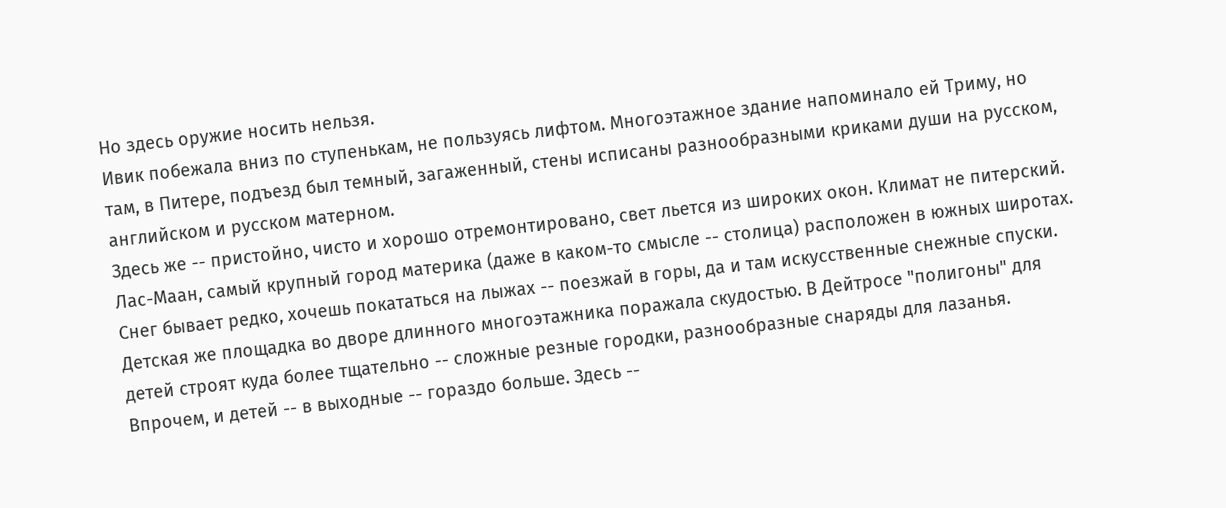Но здесь оружие носить нельзя.
Ивик побежала вниз по ступенькам, не пользуясь лифтом. Многоэтажное здание напоминало ей Триму, но там, в Питере, подъезд был темный, загаженный, стены исписаны разнообразными криками души на русском, английском и русском матерном.
Здесь же -- пристойно, чисто и хорошо отремонтировано, свет льется из широких окон. Климат не питерский. Лас-Маан, самый крупный город материка (даже в каком-то смысле -- столица) расположен в южных широтах. Снег бывает редко, хочешь покататься на лыжах -- поезжай в горы, да и там искусственные снежные спуски.
Детская же площадка во дворе длинного многоэтажника поражала скудостью. В Дейтросе "полигоны" для детей строят куда более тщательно -- cложные резные городки, разнообразные снаряды для лазанья. Впрочем, и детей -- в выходные -- гораздо больше. Здесь --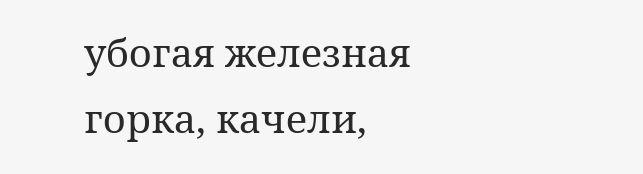убогая железная горка, качели,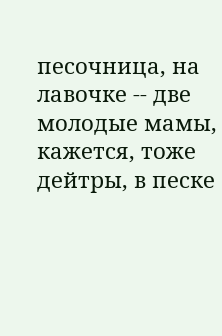песочница, на лавочке -- две молодые мамы, кажется, тоже дейтры, в песке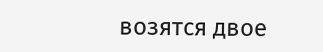возятся двое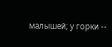малышей; у горки --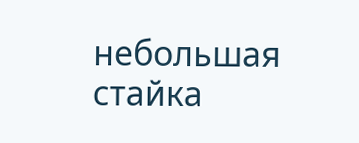небольшая стайка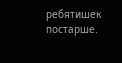ребятишек постарше.